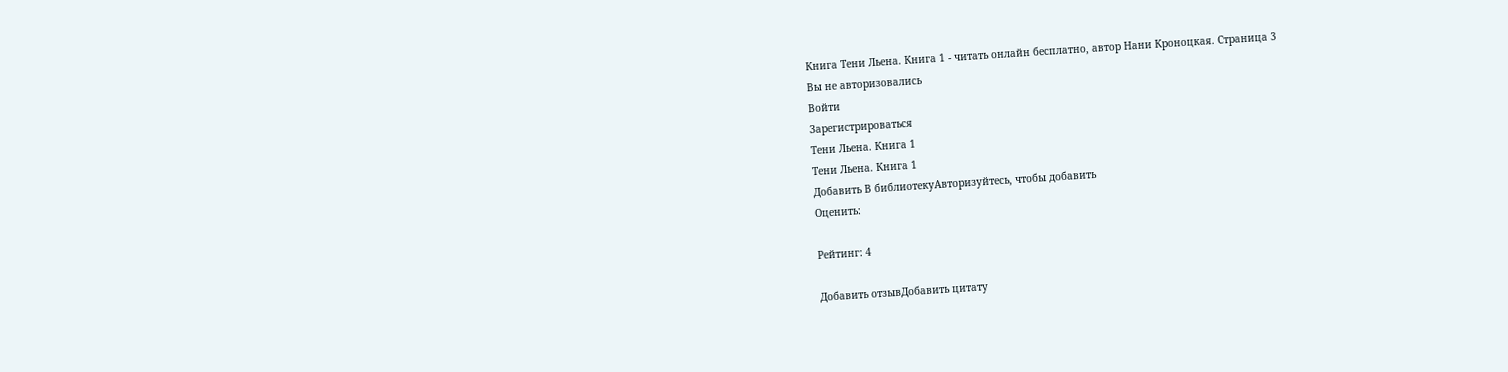Книга Тени Льена. Книга 1 - читать онлайн бесплатно, автор Нани Кроноцкая. Cтраница 3
Вы не авторизовались
Войти
Зарегистрироваться
Тени Льена. Книга 1
Тени Льена. Книга 1
Добавить В библиотекуАвторизуйтесь, чтобы добавить
Оценить:

Рейтинг: 4

Добавить отзывДобавить цитату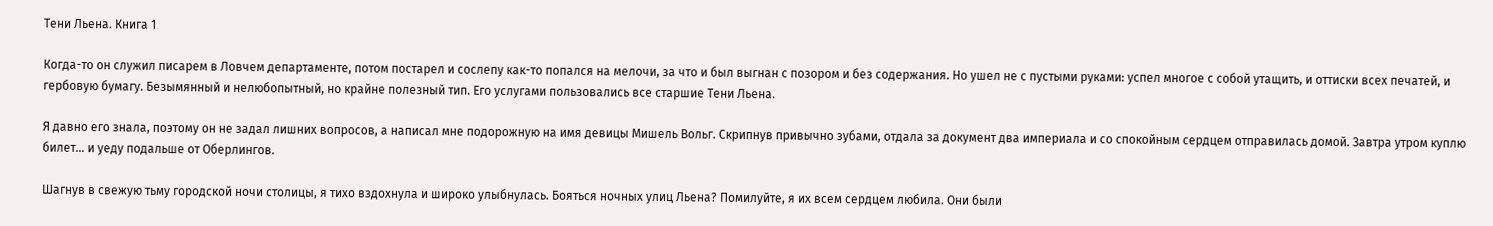Тени Льена. Книга 1

Когда-то он служил писарем в Ловчем департаменте, потом постарел и сослепу как-то попался на мелочи, за что и был выгнан с позором и без содержания. Но ушел не с пустыми руками: успел многое с собой утащить, и оттиски всех печатей, и гербовую бумагу. Безымянный и нелюбопытный, но крайне полезный тип. Его услугами пользовались все старшие Тени Льена.

Я давно его знала, поэтому он не задал лишних вопросов, а написал мне подорожную на имя девицы Мишель Вольг. Скрипнув привычно зубами, отдала за документ два империала и со спокойным сердцем отправилась домой. Завтра утром куплю билет… и уеду подальше от Оберлингов.

Шагнув в свежую тьму городской ночи столицы, я тихо вздохнула и широко улыбнулась. Бояться ночных улиц Льена? Помилуйте, я их всем сердцем любила. Они были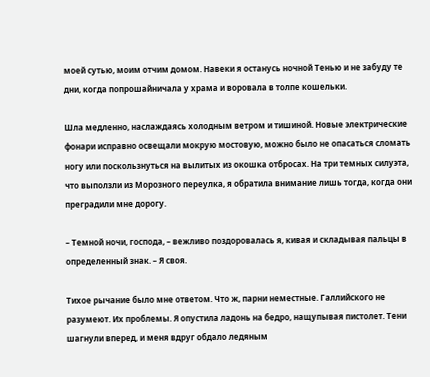моей сутью, моим отчим домом. Навеки я останусь ночной Тенью и не забуду те дни, когда попрошайничала у храма и воровала в толпе кошельки.

Шла медленно, наслаждаясь холодным ветром и тишиной. Новые электрические фонари исправно освещали мокрую мостовую, можно было не опасаться сломать ногу или поскользнуться на вылитых из окошка отбросах. На три темных силуэта, что выползли из Морозного переулка, я обратила внимание лишь тогда, когда они преградили мне дорогу.

– Темной ночи, господа, – вежливо поздоровалась я, кивая и складывая пальцы в определенный знак. – Я своя.

Тихое рычание было мне ответом. Что ж, парни неместные. Галлийского не разумеют. Их проблемы. Я опустила ладонь на бедро, нащупывая пистолет. Тени шагнули вперед, и меня вдруг обдало ледяным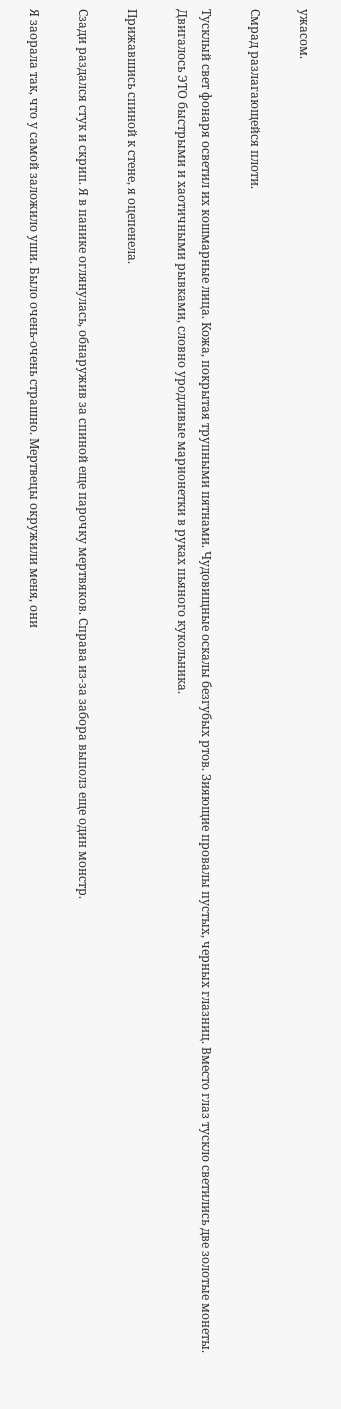ужасом.

Смрад разлагающейся плоти.

Тусклый свет фонаря осветил их кошмарные лица. Кожа, покрытая трупными пятнами. Чудовищные оскалы безгубых ртов. Зияющие провалы пустых, черных глазниц. Вместо глаз тускло светились две золотые монеты. Двигалось ЭТО быстрыми и хаотичными рывками, словно уродливые марионетки в руках пьяного кукольника.

Прижавшись спиной к стене, я оцепенела.

Сзади раздался стук и скрип. Я в панике оглянулась, обнаружив за спиной еще парочку мертвяков. Справа из-за забора выполз еще один монстр.

Я заорала так, что у самой заложило уши. Было очень-очень страшно. Мертвецы окружили меня, они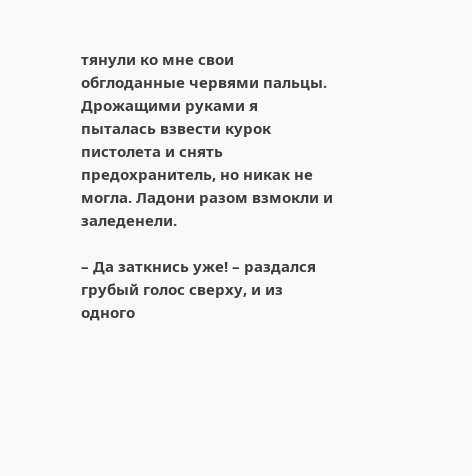тянули ко мне свои обглоданные червями пальцы. Дрожащими руками я пыталась взвести курок пистолета и снять предохранитель, но никак не могла. Ладони разом взмокли и заледенели.

– Да заткнись уже! – раздался грубый голос сверху, и из одного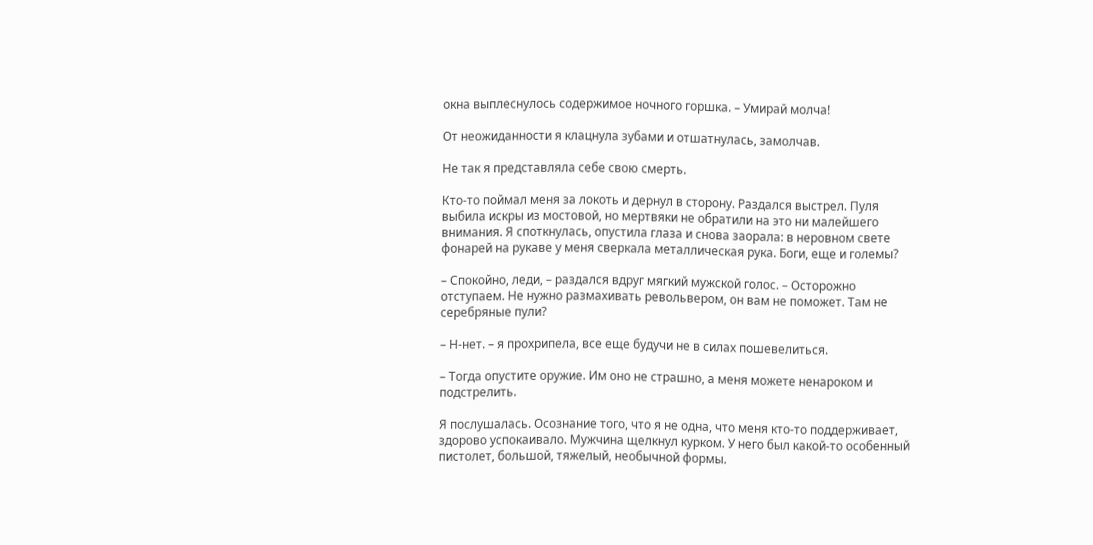окна выплеснулось содержимое ночного горшка. – Умирай молча!

От неожиданности я клацнула зубами и отшатнулась, замолчав.

Не так я представляла себе свою смерть.

Кто-то поймал меня за локоть и дернул в сторону. Раздался выстрел. Пуля выбила искры из мостовой, но мертвяки не обратили на это ни малейшего внимания. Я споткнулась, опустила глаза и снова заорала: в неровном свете фонарей на рукаве у меня сверкала металлическая рука. Боги, еще и големы?

– Спокойно, леди, – раздался вдруг мягкий мужской голос. – Осторожно отступаем. Не нужно размахивать револьвером, он вам не поможет. Там не серебряные пули?

– Н-нет. – я прохрипела, все еще будучи не в силах пошевелиться.

– Тогда опустите оружие. Им оно не страшно, а меня можете ненароком и подстрелить.

Я послушалась. Осознание того, что я не одна, что меня кто-то поддерживает, здорово успокаивало. Мужчина щелкнул курком. У него был какой-то особенный пистолет, большой, тяжелый, необычной формы.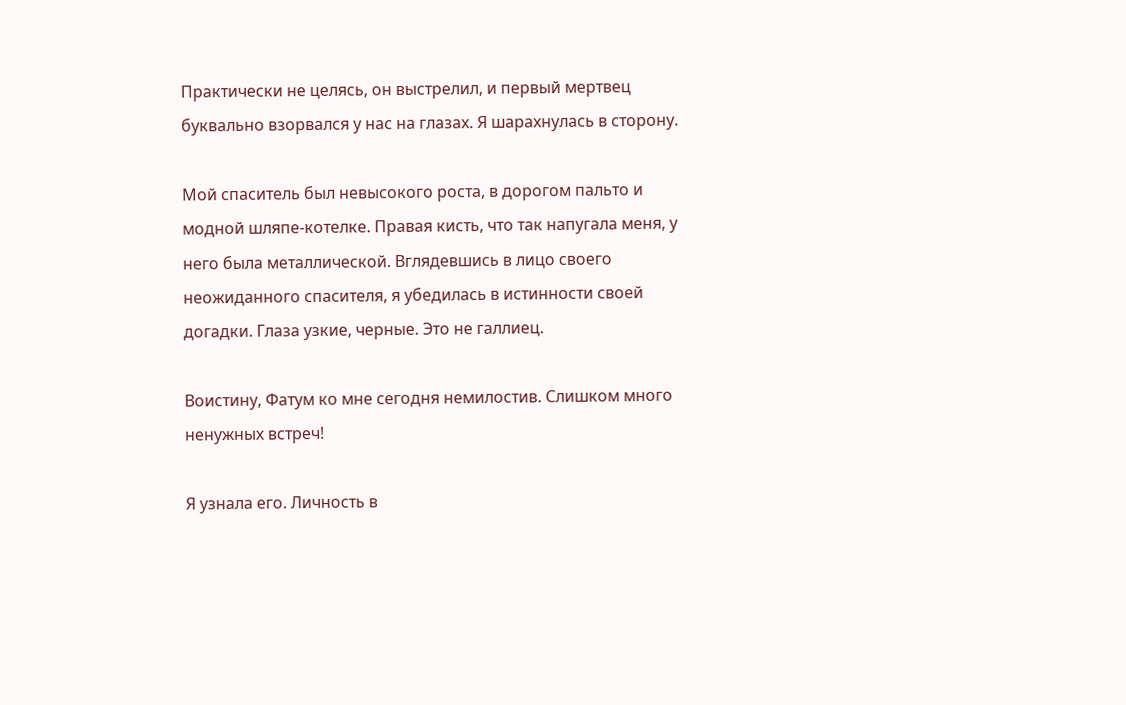Практически не целясь, он выстрелил, и первый мертвец буквально взорвался у нас на глазах. Я шарахнулась в сторону.

Мой спаситель был невысокого роста, в дорогом пальто и модной шляпе-котелке. Правая кисть, что так напугала меня, у него была металлической. Вглядевшись в лицо своего неожиданного спасителя, я убедилась в истинности своей догадки. Глаза узкие, черные. Это не галлиец.

Воистину, Фатум ко мне сегодня немилостив. Слишком много ненужных встреч!

Я узнала его. Личность в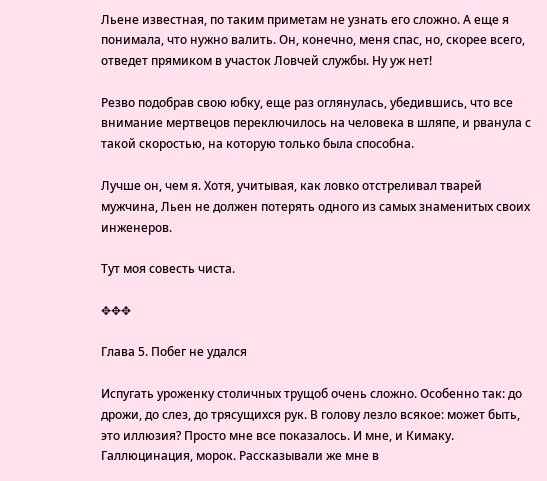Льене известная, по таким приметам не узнать его сложно. А еще я понимала, что нужно валить. Он, конечно, меня спас, но, скорее всего, отведет прямиком в участок Ловчей службы. Ну уж нет!

Резво подобрав свою юбку, еще раз оглянулась, убедившись, что все внимание мертвецов переключилось на человека в шляпе, и рванула с такой скоростью, на которую только была способна.

Лучше он, чем я. Хотя, учитывая, как ловко отстреливал тварей мужчина, Льен не должен потерять одного из самых знаменитых своих инженеров.

Тут моя совесть чиста.

✥✥✥

Глава 5. Побег не удался

Испугать уроженку столичных трущоб очень сложно. Особенно так: до дрожи, до слез, до трясущихся рук. В голову лезло всякое: может быть, это иллюзия? Просто мне все показалось. И мне, и Кимаку. Галлюцинация, морок. Рассказывали же мне в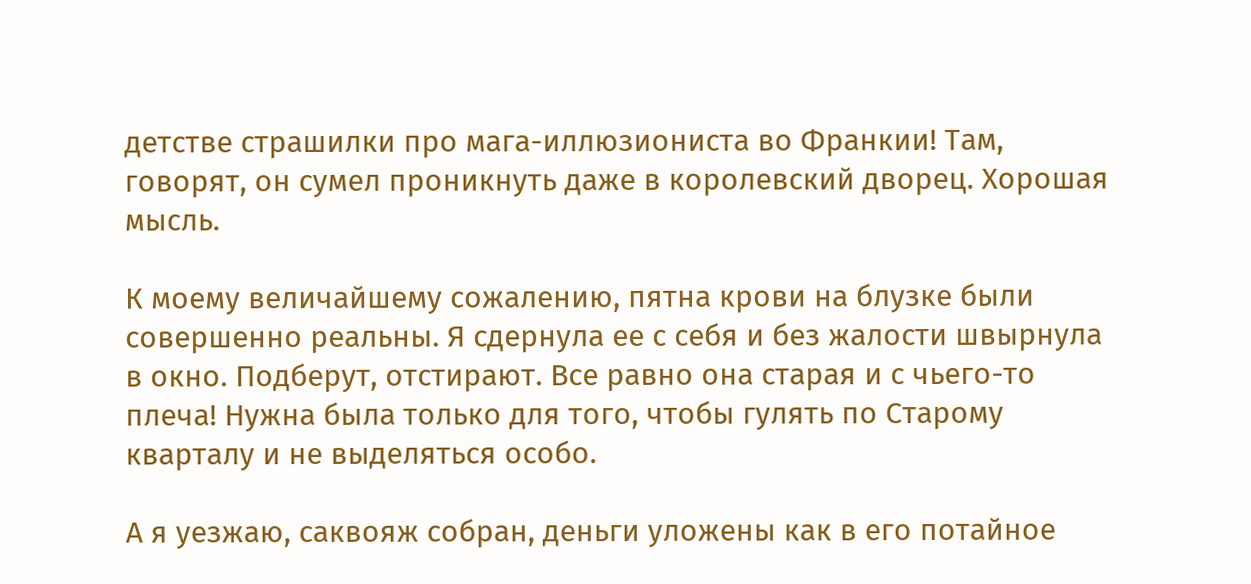детстве страшилки про мага-иллюзиониста во Франкии! Там, говорят, он сумел проникнуть даже в королевский дворец. Хорошая мысль.

К моему величайшему сожалению, пятна крови на блузке были совершенно реальны. Я сдернула ее с себя и без жалости швырнула в окно. Подберут, отстирают. Все равно она старая и с чьего-то плеча! Нужна была только для того, чтобы гулять по Старому кварталу и не выделяться особо.

А я уезжаю, саквояж собран, деньги уложены как в его потайное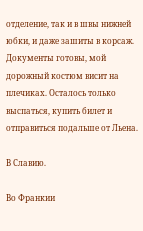отделение, так и в швы нижней юбки, и даже зашиты в корсаж. Документы готовы, мой дорожный костюм висит на плечиках. Осталось только выспаться, купить билет и отправиться подальше от Льена.

В Славию.

Во Франкии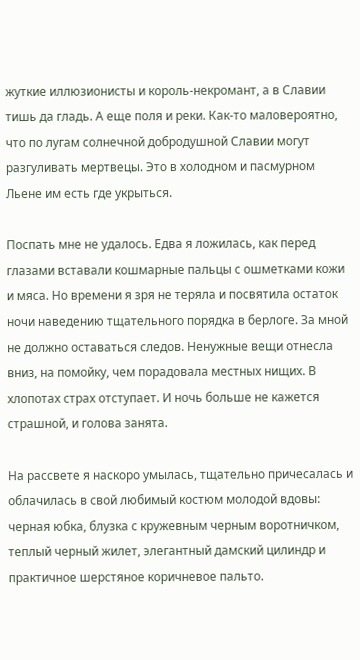жуткие иллюзионисты и король-некромант, а в Славии тишь да гладь. А еще поля и реки. Как-то маловероятно, что по лугам солнечной добродушной Славии могут разгуливать мертвецы. Это в холодном и пасмурном Льене им есть где укрыться.

Поспать мне не удалось. Едва я ложилась, как перед глазами вставали кошмарные пальцы с ошметками кожи и мяса. Но времени я зря не теряла и посвятила остаток ночи наведению тщательного порядка в берлоге. За мной не должно оставаться следов. Ненужные вещи отнесла вниз, на помойку, чем порадовала местных нищих. В хлопотах страх отступает. И ночь больше не кажется страшной, и голова занята.

На рассвете я наскоро умылась, тщательно причесалась и облачилась в свой любимый костюм молодой вдовы: черная юбка, блузка с кружевным черным воротничком, теплый черный жилет, элегантный дамский цилиндр и практичное шерстяное коричневое пальто.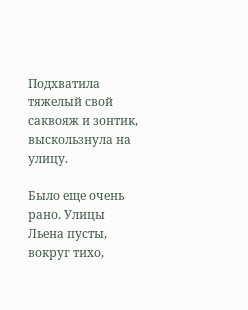Подхватила тяжелый свой саквояж и зонтик, выскользнула на улицу.

Было еще очень рано. Улицы Льена пусты, вокруг тихо,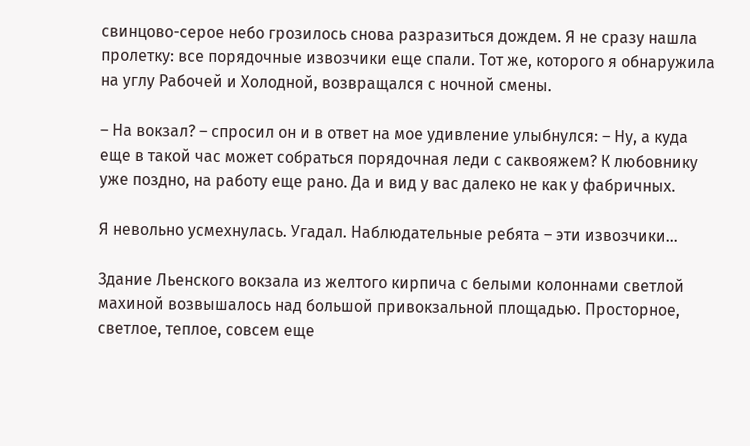свинцово-серое небо грозилось снова разразиться дождем. Я не сразу нашла пролетку: все порядочные извозчики еще спали. Тот же, которого я обнаружила на углу Рабочей и Холодной, возвращался с ночной смены.

– На вокзал? – спросил он и в ответ на мое удивление улыбнулся: – Ну, а куда еще в такой час может собраться порядочная леди с саквояжем? К любовнику уже поздно, на работу еще рано. Да и вид у вас далеко не как у фабричных.

Я невольно усмехнулась. Угадал. Наблюдательные ребята – эти извозчики…

Здание Льенского вокзала из желтого кирпича с белыми колоннами светлой махиной возвышалось над большой привокзальной площадью. Просторное, светлое, теплое, совсем еще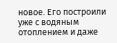новое. Его построили уже с водяным отоплением и даже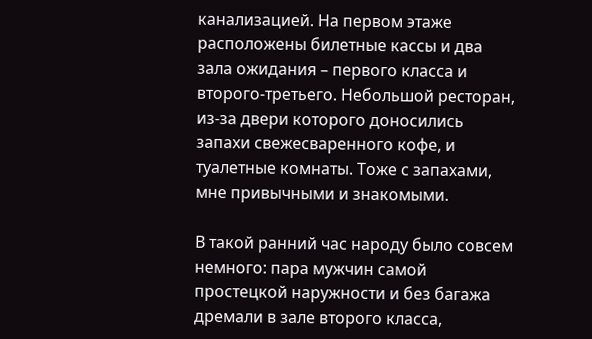канализацией. На первом этаже расположены билетные кассы и два зала ожидания – первого класса и второго-третьего. Небольшой ресторан, из-за двери которого доносились запахи свежесваренного кофе, и туалетные комнаты. Тоже с запахами, мне привычными и знакомыми.

В такой ранний час народу было совсем немного: пара мужчин самой простецкой наружности и без багажа дремали в зале второго класса,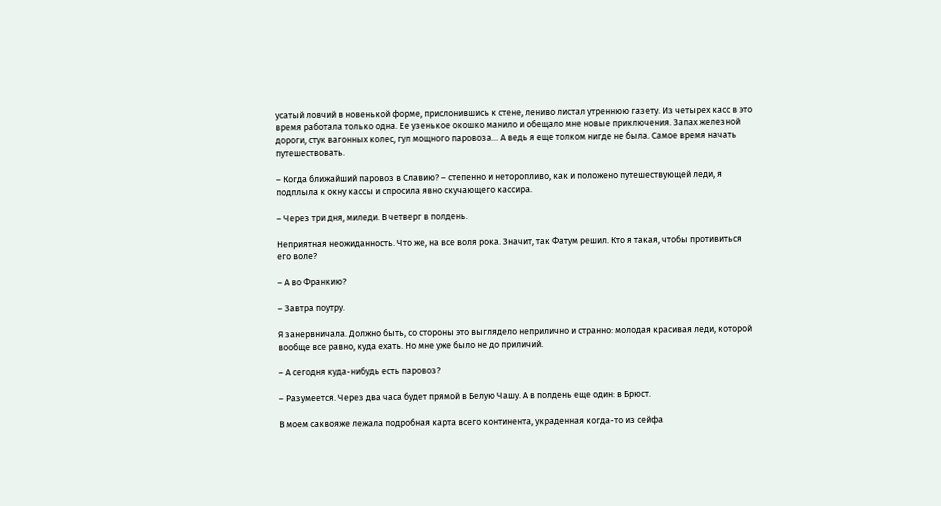усатый ловчий в новенькой форме, прислонившись к стене, лениво листал утреннюю газету. Из четырех касс в это время работала только одна. Ее узенькое окошко манило и обещало мне новые приключения. Запах железной дороги, стук вагонных колес, гул мощного паровоза… А ведь я еще толком нигде не была. Самое время начать путешествовать.

– Когда ближайший паровоз в Славию? – степенно и неторопливо, как и положено путешествующей леди, я подплыла к окну кассы и спросила явно скучающего кассира.

– Через три дня, миледи. В четверг в полдень.

Неприятная неожиданность. Что же, на все воля рока. Значит, так Фатум решил. Кто я такая, чтобы противиться его воле?

– А во Франкию?

– Завтра поутру.

Я занервничала. Должно быть, со стороны это выглядело неприлично и странно: молодая красивая леди, которой вообще все равно, куда ехать. Но мне уже было не до приличий.

– А сегодня куда-нибудь есть паровоз?

– Разумеется. Через два часа будет прямой в Белую Чашу. А в полдень еще один: в Брюст.

В моем саквояже лежала подробная карта всего континента, украденная когда-то из сейфа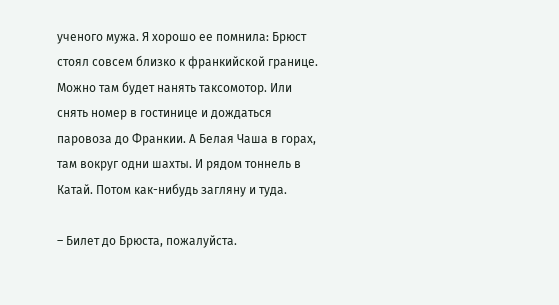ученого мужа. Я хорошо ее помнила: Брюст стоял совсем близко к франкийской границе. Можно там будет нанять таксомотор. Или снять номер в гостинице и дождаться паровоза до Франкии. А Белая Чаша в горах, там вокруг одни шахты. И рядом тоннель в Катай. Потом как-нибудь загляну и туда.

– Билет до Брюста, пожалуйста.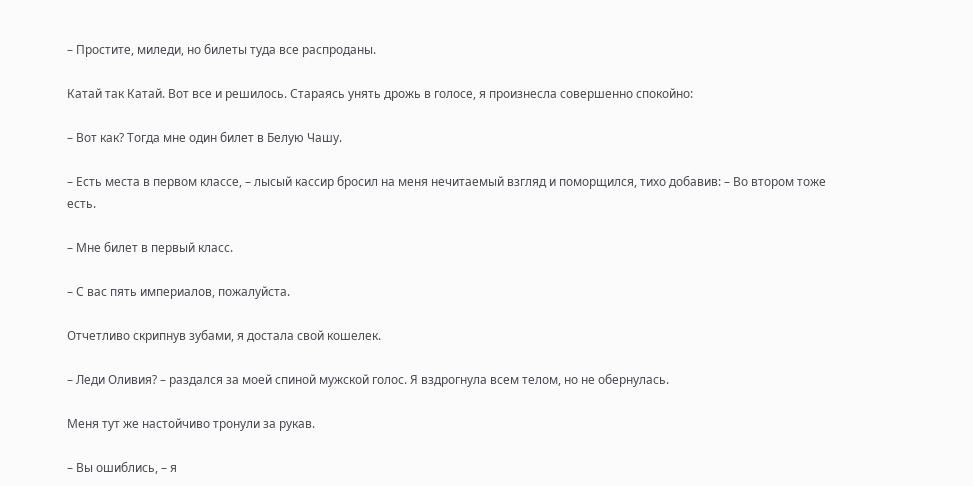– Простите, миледи, но билеты туда все распроданы.

Катай так Катай. Вот все и решилось. Стараясь унять дрожь в голосе, я произнесла совершенно спокойно:

– Вот как? Тогда мне один билет в Белую Чашу.

– Есть места в первом классе, – лысый кассир бросил на меня нечитаемый взгляд и поморщился, тихо добавив: – Во втором тоже есть.

– Мне билет в первый класс.

– С вас пять империалов, пожалуйста.

Отчетливо скрипнув зубами, я достала свой кошелек.

– Леди Оливия? – раздался за моей спиной мужской голос. Я вздрогнула всем телом, но не обернулась.

Меня тут же настойчиво тронули за рукав.

– Вы ошиблись, – я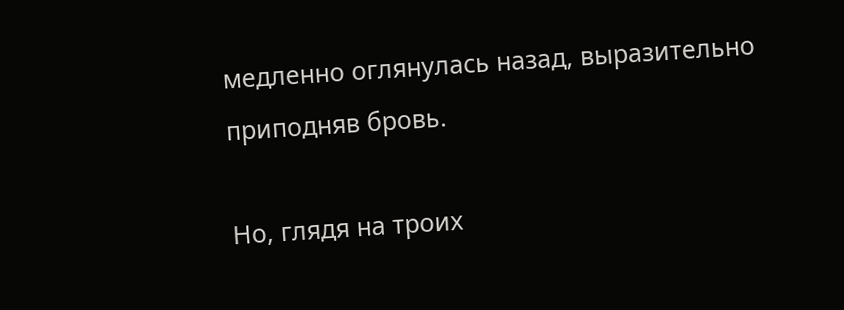медленно оглянулась назад, выразительно приподняв бровь.

Но, глядя на троих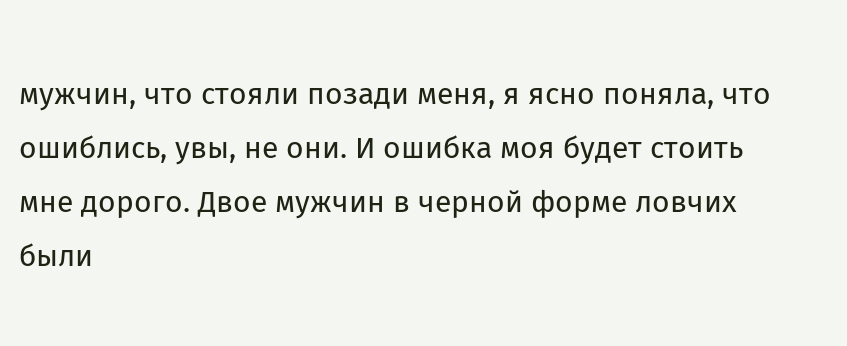мужчин, что стояли позади меня, я ясно поняла, что ошиблись, увы, не они. И ошибка моя будет стоить мне дорого. Двое мужчин в черной форме ловчих были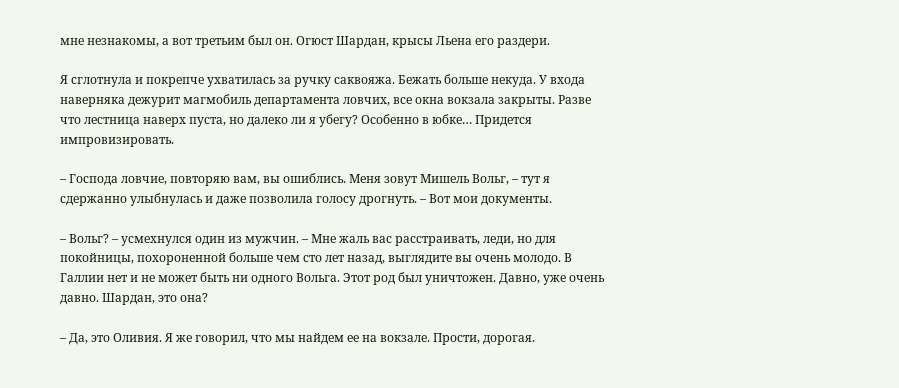мне незнакомы, а вот третьим был он. Огюст Шардан, крысы Льена его раздери.

Я сглотнула и покрепче ухватилась за ручку саквояжа. Бежать больше некуда. У входа наверняка дежурит магмобиль департамента ловчих, все окна вокзала закрыты. Разве что лестница наверх пуста, но далеко ли я убегу? Особенно в юбке… Придется импровизировать.

– Господа ловчие, повторяю вам, вы ошиблись. Меня зовут Мишель Вольг, – тут я сдержанно улыбнулась и даже позволила голосу дрогнуть. – Вот мои документы.

– Вольг? – усмехнулся один из мужчин. – Мне жаль вас расстраивать, леди, но для покойницы, похороненной больше чем сто лет назад, выглядите вы очень молодо. В Галлии нет и не может быть ни одного Вольга. Этот род был уничтожен. Давно, уже очень давно. Шардан, это она?

– Да, это Оливия. Я же говорил, что мы найдем ее на вокзале. Прости, дорогая.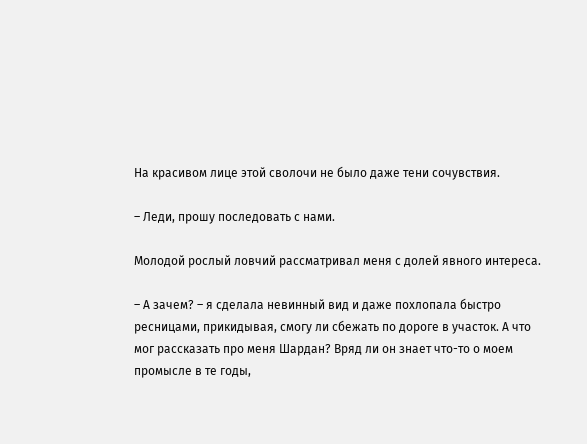На красивом лице этой сволочи не было даже тени сочувствия.

– Леди, прошу последовать с нами.

Молодой рослый ловчий рассматривал меня с долей явного интереса.

– А зачем? – я сделала невинный вид и даже похлопала быстро ресницами, прикидывая, смогу ли сбежать по дороге в участок. А что мог рассказать про меня Шардан? Вряд ли он знает что-то о моем промысле в те годы,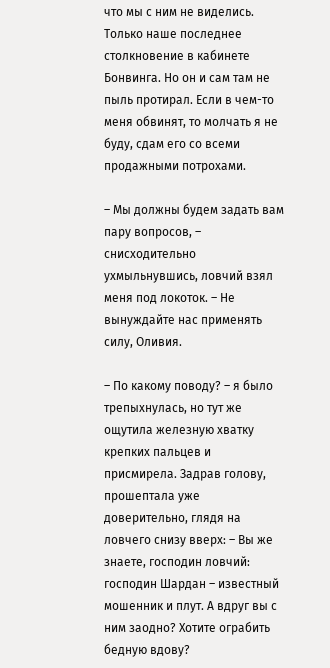что мы с ним не виделись. Только наше последнее столкновение в кабинете Бонвинга. Но он и сам там не пыль протирал. Если в чем-то меня обвинят, то молчать я не буду, сдам его со всеми продажными потрохами.

– Мы должны будем задать вам пару вопросов, – снисходительно ухмыльнувшись, ловчий взял меня под локоток. – Не вынуждайте нас применять силу, Оливия.

– По какому поводу? – я было трепыхнулась, но тут же ощутила железную хватку крепких пальцев и присмирела. Задрав голову, прошептала уже доверительно, глядя на ловчего снизу вверх: – Вы же знаете, господин ловчий: господин Шардан – известный мошенник и плут. А вдруг вы с ним заодно? Хотите ограбить бедную вдову?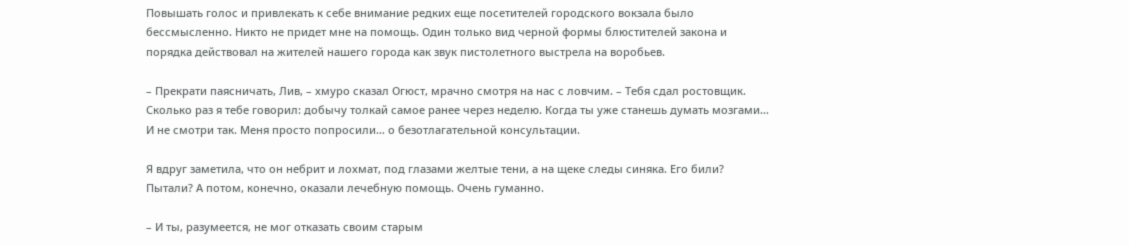Повышать голос и привлекать к себе внимание редких еще посетителей городского вокзала было бессмысленно. Никто не придет мне на помощь. Один только вид черной формы блюстителей закона и порядка действовал на жителей нашего города как звук пистолетного выстрела на воробьев.

– Прекрати паясничать, Лив, – хмуро сказал Огюст, мрачно смотря на нас с ловчим. – Тебя сдал ростовщик. Сколько раз я тебе говорил: добычу толкай самое ранее через неделю. Когда ты уже станешь думать мозгами… И не смотри так. Меня просто попросили… о безотлагательной консультации.

Я вдруг заметила, что он небрит и лохмат, под глазами желтые тени, а на щеке следы синяка. Его били? Пытали? А потом, конечно, оказали лечебную помощь. Очень гуманно.

– И ты, разумеется, не мог отказать своим старым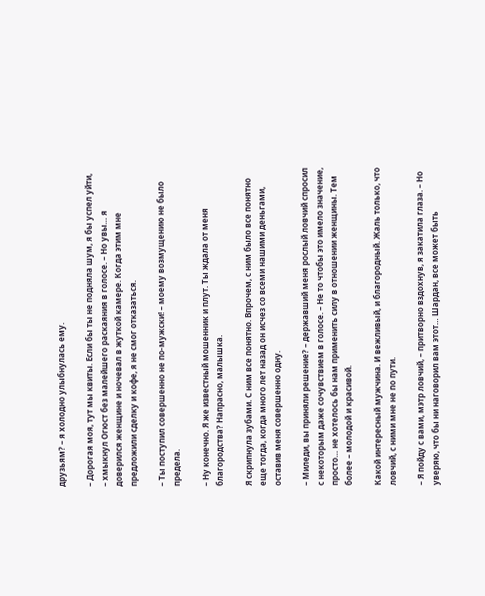друзьям? – я холодно улыбнулась ему.

– Дорогая моя, тут мы квиты. Если бы ты не подняла шум, я бы успел уйти, – хмыкнул Огюст без малейшего раскаяния в голосе. – Но увы… я доверился женщине и ночевал в жуткой камере. Когда этим мне предложили сделку и кофе, я не смог отказаться.

– Ты поступил совершенно не по-мужски! – моему возмущению не было предела.

– Ну конечно. Я же известный мошенник и плут. Ты ждала от меня благородства? Напрасно, малышка.

Я скрипнула зубами. С ним все понятно. Впрочем, с ним было все понятно еще тогда, когда много лет назад он исчез со всеми нашими деньгами, оставив меня совершенно одну.

– Миледи, вы приняли решение? – державший меня рослый ловчий спросил с некоторым даже сочувствием в голосе. – Не то чтобы это имело значение, просто… не хотелось бы нам применить силу в отношении женщины. Тем более – молодой и красивой.

Какой интересный мужчина. И вежливый, и благородный. Жаль только, что ловчий, с ними мне не по пути.

– Я пойду с вами, мэтр ловчий, – притворно вздохнув, я закатила глаза. – Но уверяю, что бы ни наговорил вам этот… Шардан, все может быть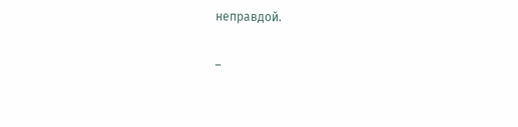неправдой.

–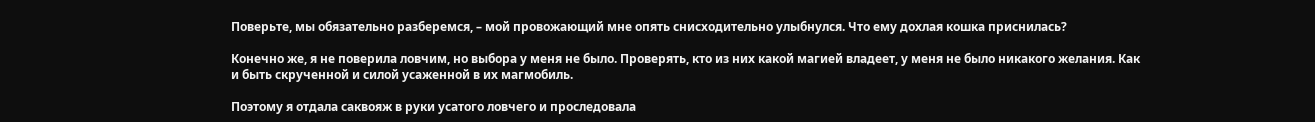Поверьте, мы обязательно разберемся, – мой провожающий мне опять снисходительно улыбнулся. Что ему дохлая кошка приснилась?

Конечно же, я не поверила ловчим, но выбора у меня не было. Проверять, кто из них какой магией владеет, у меня не было никакого желания. Как и быть скрученной и силой усаженной в их магмобиль.

Поэтому я отдала саквояж в руки усатого ловчего и проследовала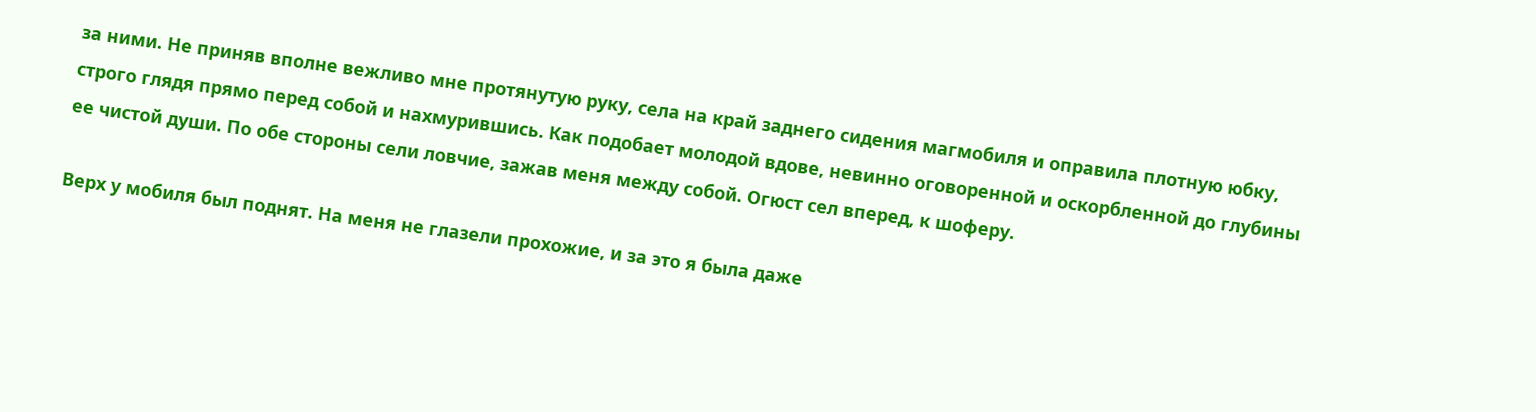за ними. Не приняв вполне вежливо мне протянутую руку, села на край заднего сидения магмобиля и оправила плотную юбку, строго глядя прямо перед собой и нахмурившись. Как подобает молодой вдове, невинно оговоренной и оскорбленной до глубины ее чистой души. По обе стороны сели ловчие, зажав меня между собой. Огюст сел вперед, к шоферу.

Верх у мобиля был поднят. На меня не глазели прохожие, и за это я была даже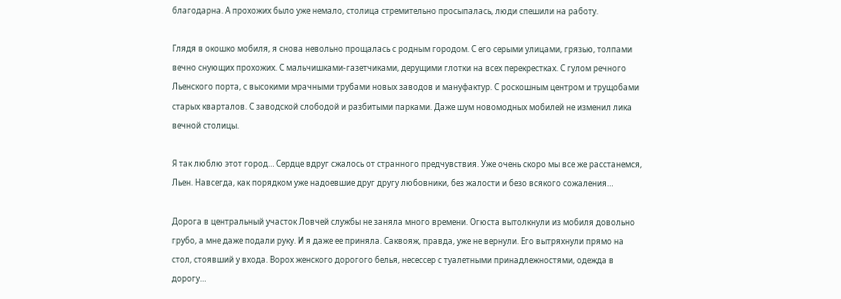благодарна. А прохожих было уже немало, столица стремительно просыпалась, люди спешили на работу.

Глядя в окошко мобиля, я снова невольно прощалась с родным городом. С его серыми улицами, грязью, толпами вечно снующих прохожих. С мальчишками-газетчиками, дерущими глотки на всех перекрестках. С гулом речного Льенского порта, с высокими мрачными трубами новых заводов и мануфактур. С роскошным центром и трущобами старых кварталов. С заводской слободой и разбитыми парками. Даже шум новомодных мобилей не изменил лика вечной столицы.

Я так люблю этот город… Сердце вдруг сжалось от странного предчувствия. Уже очень скоро мы все же расстанемся, Льен. Навсегда, как порядком уже надоевшие друг другу любовники, без жалости и безо всякого сожаления…

Дорога в центральный участок Ловчей службы не заняла много времени. Огюста вытолкнули из мобиля довольно грубо, а мне даже подали руку. И я даже ее приняла. Саквояж, правда, уже не вернули. Его вытряхнули прямо на стол, стоявший у входа. Ворох женского дорогого белья, несессер с туалетными принадлежностями, одежда в дорогу…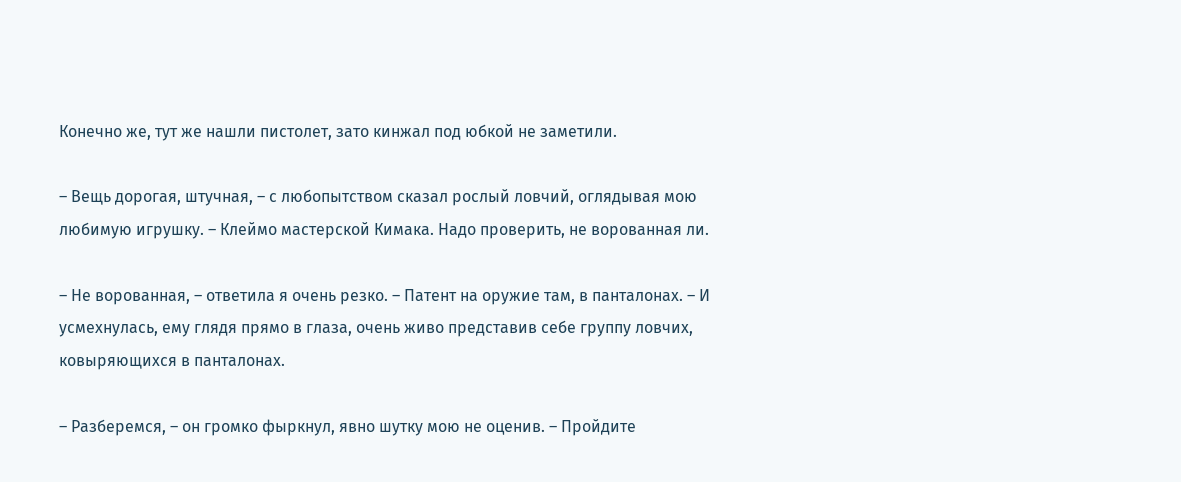Конечно же, тут же нашли пистолет, зато кинжал под юбкой не заметили.

– Вещь дорогая, штучная, – с любопытством сказал рослый ловчий, оглядывая мою любимую игрушку. – Клеймо мастерской Кимака. Надо проверить, не ворованная ли.

– Не ворованная, – ответила я очень резко. – Патент на оружие там, в панталонах. – И усмехнулась, ему глядя прямо в глаза, очень живо представив себе группу ловчих, ковыряющихся в панталонах.

– Разберемся, – он громко фыркнул, явно шутку мою не оценив. – Пройдите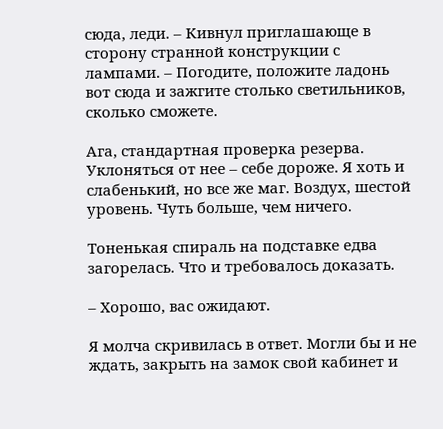сюда, леди. – Кивнул приглашающе в сторону странной конструкции с лампами. – Погодите, положите ладонь вот сюда и зажгите столько светильников, сколько сможете.

Ага, стандартная проверка резерва. Уклоняться от нее – себе дороже. Я хоть и слабенький, но все же маг. Воздух, шестой уровень. Чуть больше, чем ничего.

Тоненькая спираль на подставке едва загорелась. Что и требовалось доказать.

– Хорошо, вас ожидают.

Я молча скривилась в ответ. Могли бы и не ждать, закрыть на замок свой кабинет и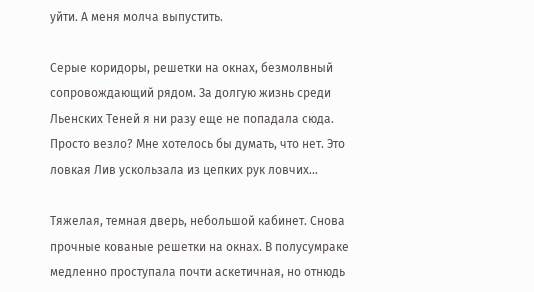уйти. А меня молча выпустить.

Серые коридоры, решетки на окнах, безмолвный сопровождающий рядом. За долгую жизнь среди Льенских Теней я ни разу еще не попадала сюда. Просто везло? Мне хотелось бы думать, что нет. Это ловкая Лив ускользала из цепких рук ловчих…

Тяжелая, темная дверь, небольшой кабинет. Снова прочные кованые решетки на окнах. В полусумраке медленно проступала почти аскетичная, но отнюдь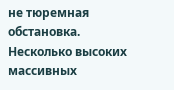не тюремная обстановка. Несколько высоких массивных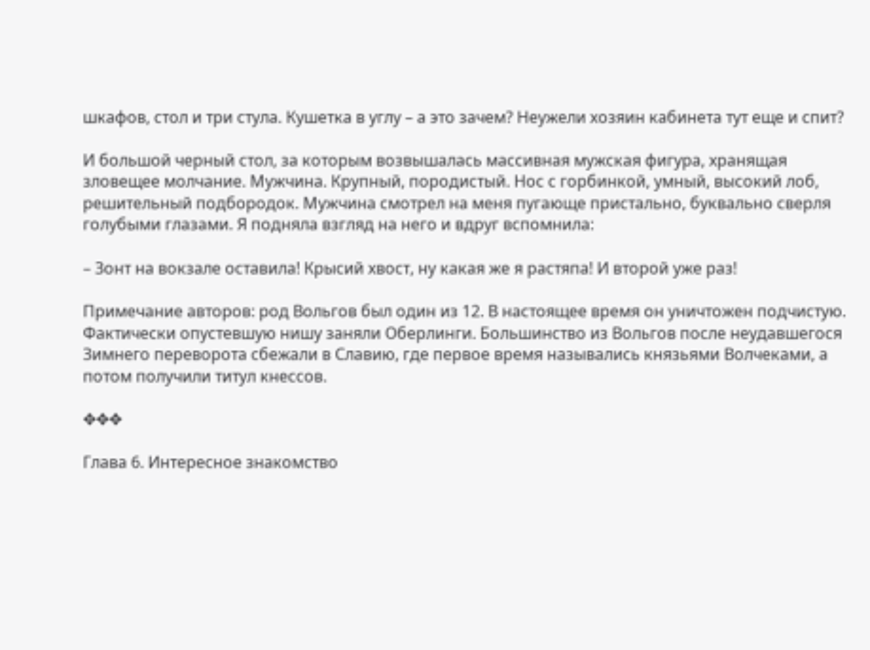шкафов, стол и три стула. Кушетка в углу – а это зачем? Неужели хозяин кабинета тут еще и спит?

И большой черный стол, за которым возвышалась массивная мужская фигура, хранящая зловещее молчание. Мужчина. Крупный, породистый. Нос с горбинкой, умный, высокий лоб, решительный подбородок. Мужчина смотрел на меня пугающе пристально, буквально сверля голубыми глазами. Я подняла взгляд на него и вдруг вспомнила:

– Зонт на вокзале оставила! Крысий хвост, ну какая же я растяпа! И второй уже раз!

Примечание авторов: род Вольгов был один из 12. В настоящее время он уничтожен подчистую. Фактически опустевшую нишу заняли Оберлинги. Большинство из Вольгов после неудавшегося Зимнего переворота сбежали в Славию, где первое время назывались князьями Волчеками, а потом получили титул кнессов.

✥✥✥

Глава 6. Интересное знакомство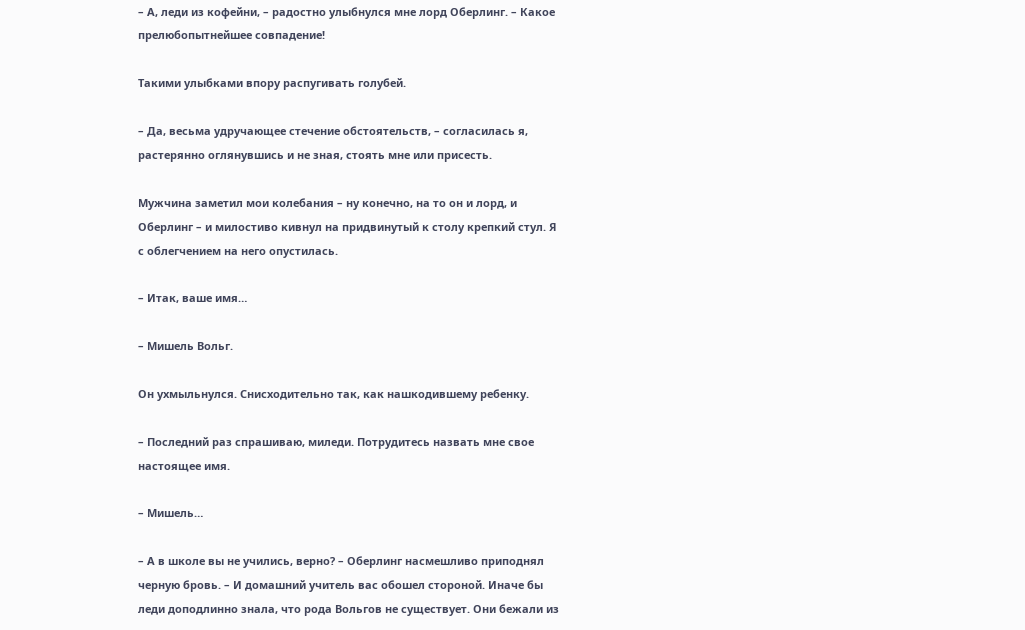– А, леди из кофейни, – радостно улыбнулся мне лорд Оберлинг. – Какое прелюбопытнейшее совпадение!

Такими улыбками впору распугивать голубей.

– Да, весьма удручающее стечение обстоятельств, – согласилась я, растерянно оглянувшись и не зная, стоять мне или присесть.

Мужчина заметил мои колебания – ну конечно, на то он и лорд, и Оберлинг – и милостиво кивнул на придвинутый к столу крепкий стул. Я с облегчением на него опустилась.

– Итак, ваше имя…

– Мишель Вольг.

Он ухмыльнулся. Снисходительно так, как нашкодившему ребенку.

– Последний раз спрашиваю, миледи. Потрудитесь назвать мне свое настоящее имя.

– Мишель…

– А в школе вы не учились, верно? – Оберлинг насмешливо приподнял черную бровь. – И домашний учитель вас обошел стороной. Иначе бы леди доподлинно знала, что рода Вольгов не существует. Они бежали из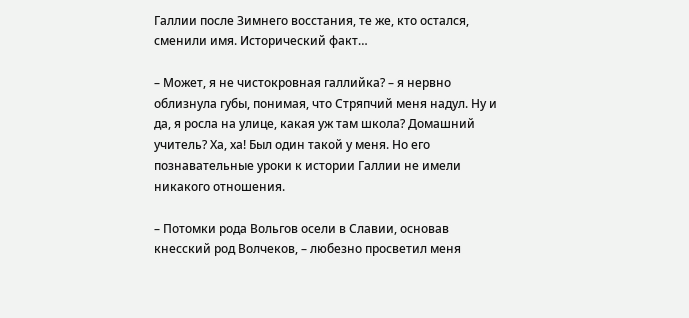Галлии после Зимнего восстания, те же, кто остался, сменили имя. Исторический факт…

– Может, я не чистокровная галлийка? – я нервно облизнула губы, понимая, что Стряпчий меня надул. Ну и да, я росла на улице, какая уж там школа? Домашний учитель? Ха, ха! Был один такой у меня. Но его познавательные уроки к истории Галлии не имели никакого отношения.

– Потомки рода Вольгов осели в Славии, основав кнесский род Волчеков, – любезно просветил меня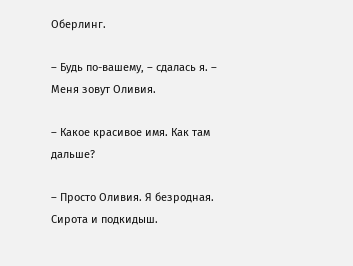Оберлинг.

– Будь по-вашему, – сдалась я. – Меня зовут Оливия.

– Какое красивое имя. Как там дальше?

– Просто Оливия. Я безродная. Сирота и подкидыш.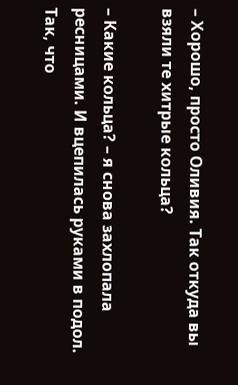– Хорошо, просто Оливия. Так откуда вы взяли те хитрые кольца?

– Какие кольца? – я снова захлопала ресницами. И вцепилась руками в подол. Так, что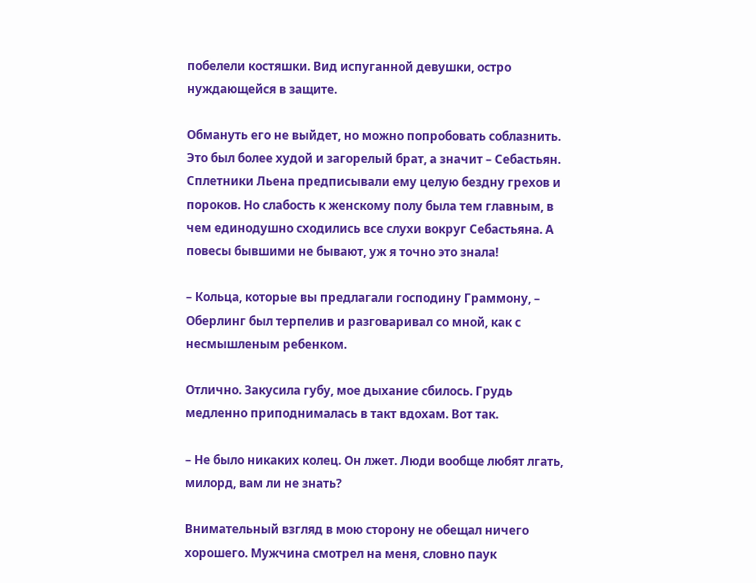побелели костяшки. Вид испуганной девушки, остро нуждающейся в защите.

Обмануть его не выйдет, но можно попробовать соблазнить. Это был более худой и загорелый брат, а значит – Себастьян. Сплетники Льена предписывали ему целую бездну грехов и пороков. Но слабость к женскому полу была тем главным, в чем единодушно сходились все слухи вокруг Себастьяна. А повесы бывшими не бывают, уж я точно это знала!

– Кольца, которые вы предлагали господину Граммону, – Оберлинг был терпелив и разговаривал со мной, как с несмышленым ребенком.

Отлично. Закусила губу, мое дыхание сбилось. Грудь медленно приподнималась в такт вдохам. Вот так.

– Не было никаких колец. Он лжет. Люди вообще любят лгать, милорд, вам ли не знать?

Внимательный взгляд в мою сторону не обещал ничего хорошего. Мужчина смотрел на меня, словно паук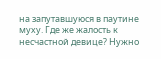на запутавшуюся в паутине муху. Где же жалость к несчастной девице? Нужно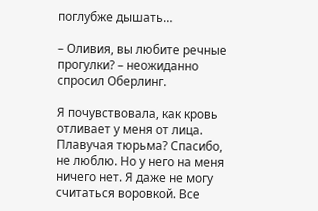поглубже дышать…

– Оливия, вы любите речные прогулки? – неожиданно спросил Оберлинг.

Я почувствовала, как кровь отливает у меня от лица. Плавучая тюрьма? Спасибо, не люблю. Но у него на меня ничего нет. Я даже не могу считаться воровкой. Все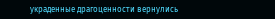украденные драгоценности вернулись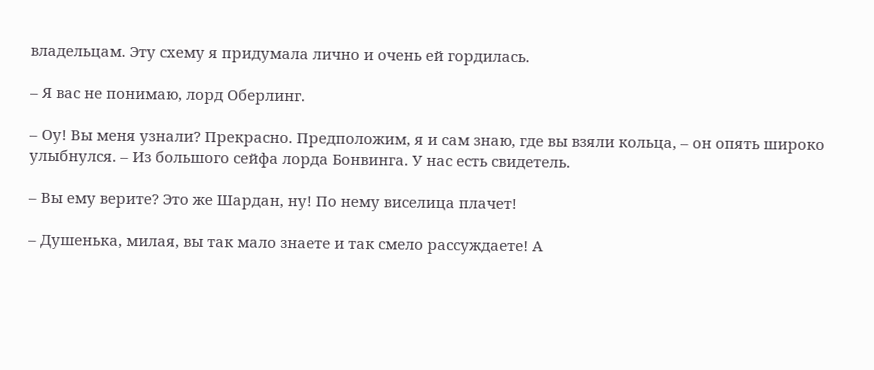владельцам. Эту схему я придумала лично и очень ей гордилась.

– Я вас не понимаю, лорд Оберлинг.

– Оу! Вы меня узнали? Прекрасно. Предположим, я и сам знаю, где вы взяли кольца, – он опять широко улыбнулся. – Из большого сейфа лорда Бонвинга. У нас есть свидетель.

– Вы ему верите? Это же Шардан, ну! По нему виселица плачет!

– Душенька, милая, вы так мало знаете и так смело рассуждаете! А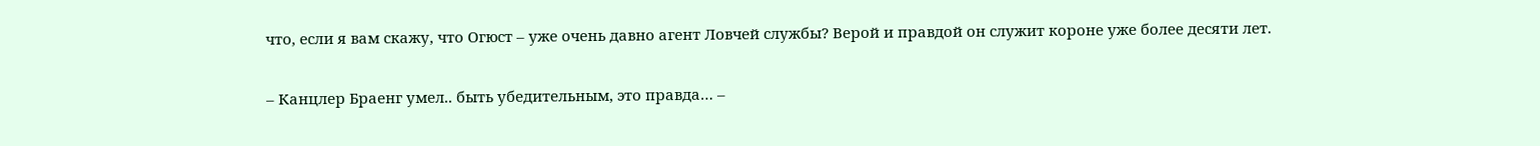что, если я вам скажу, что Огюст – уже очень давно агент Ловчей службы? Верой и правдой он служит короне уже более десяти лет.

– Канцлер Браенг умел.. быть убедительным, это правда… –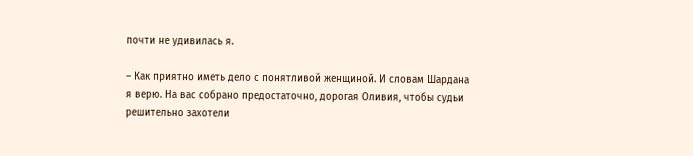почти не удивилась я.

– Как приятно иметь дело с понятливой женщиной. И словам Шардана я верю. На вас собрано предостаточно, дорогая Оливия, чтобы судьи решительно захотели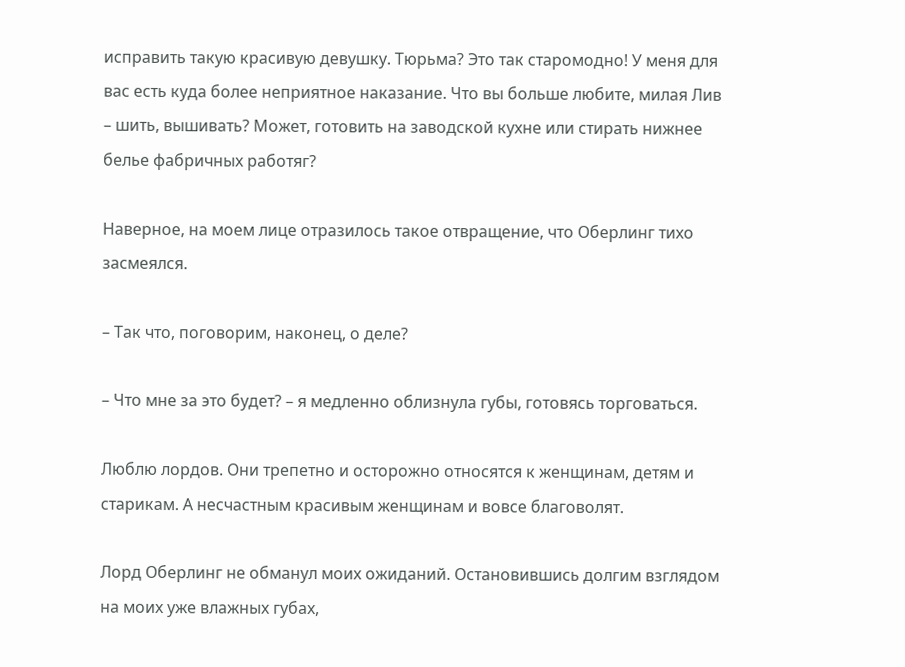исправить такую красивую девушку. Тюрьма? Это так старомодно! У меня для вас есть куда более неприятное наказание. Что вы больше любите, милая Лив – шить, вышивать? Может, готовить на заводской кухне или стирать нижнее белье фабричных работяг?

Наверное, на моем лице отразилось такое отвращение, что Оберлинг тихо засмеялся.

– Так что, поговорим, наконец, о деле?

– Что мне за это будет? – я медленно облизнула губы, готовясь торговаться.

Люблю лордов. Они трепетно и осторожно относятся к женщинам, детям и старикам. А несчастным красивым женщинам и вовсе благоволят.

Лорд Оберлинг не обманул моих ожиданий. Остановившись долгим взглядом на моих уже влажных губах,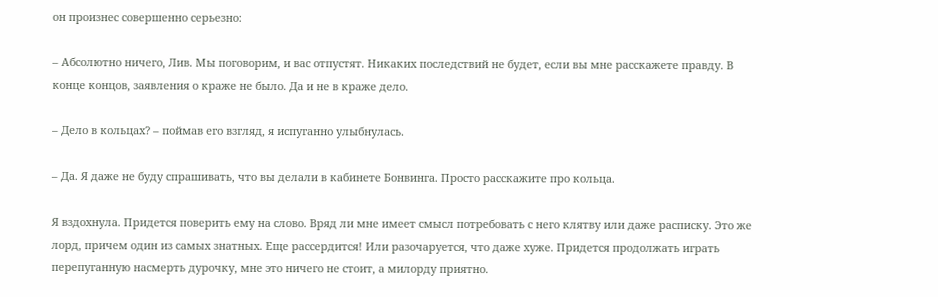он произнес совершенно серьезно:

– Абсолютно ничего, Лив. Мы поговорим, и вас отпустят. Никаких последствий не будет, если вы мне расскажете правду. В конце концов, заявления о краже не было. Да и не в краже дело.

– Дело в кольцах? – поймав его взгляд, я испуганно улыбнулась.

– Да. Я даже не буду спрашивать, что вы делали в кабинете Бонвинга. Просто расскажите про кольца.

Я вздохнула. Придется поверить ему на слово. Вряд ли мне имеет смысл потребовать с него клятву или даже расписку. Это же лорд, причем один из самых знатных. Еще рассердится! Или разочаруется, что даже хуже. Придется продолжать играть перепуганную насмерть дурочку, мне это ничего не стоит, а милорду приятно.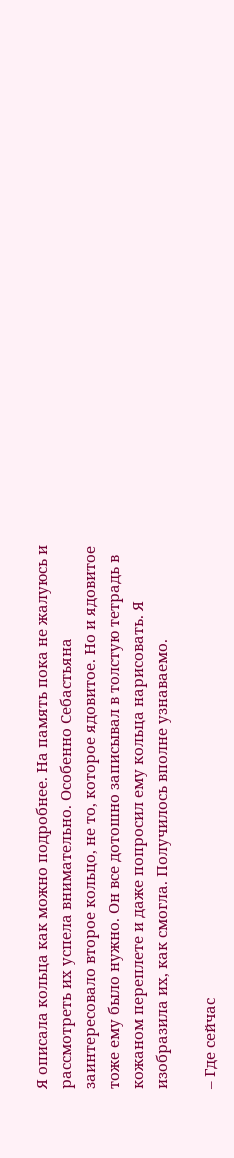Я описала кольца как можно подробнее. На память пока не жалуюсь и рассмотреть их успела внимательно. Особенно Себастьяна заинтересовало второе кольцо, не то, которое ядовитое. Но и ядовитое тоже ему было нужно. Он все дотошно записывал в толстую тетрадь в кожаном переплете и даже попросил ему кольца нарисовать. Я изобразила их, как смогла. Получилось вполне узнаваемо.

– Где сейчас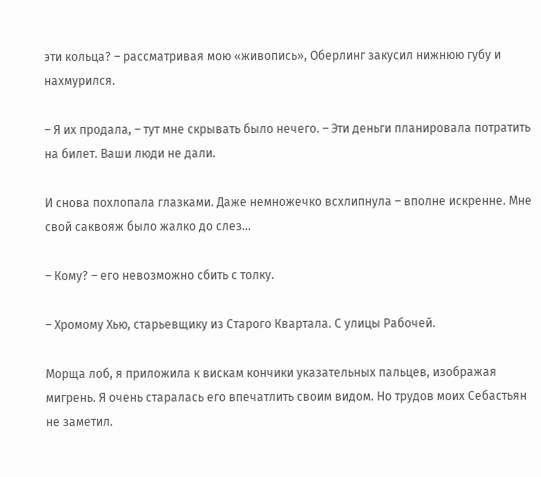эти кольца? – рассматривая мою «живопись», Оберлинг закусил нижнюю губу и нахмурился.

– Я их продала, – тут мне скрывать было нечего. – Эти деньги планировала потратить на билет. Ваши люди не дали.

И снова похлопала глазками. Даже немножечко всхлипнула – вполне искренне. Мне свой саквояж было жалко до слез…

– Кому? – его невозможно сбить с толку.

– Хромому Хью, старьевщику из Старого Квартала. С улицы Рабочей.

Морща лоб, я приложила к вискам кончики указательных пальцев, изображая мигрень. Я очень старалась его впечатлить своим видом. Но трудов моих Себастьян не заметил.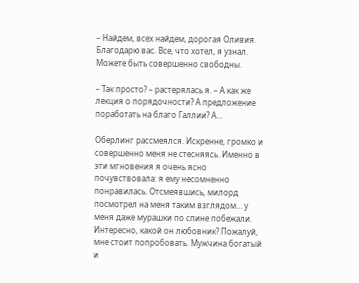– Найдем, всех найдем, дорогая Оливия. Благодарю вас. Все, что хотел, я узнал. Можете быть совершенно свободны.

– Так просто? – растерялась я. – А как же лекция о порядочности? А предложение поработать на благо Галлии? А…

Оберлинг рассмеялся. Искренне, громко и совершенно меня не стесняясь. Именно в эти мгновения я очень ясно почувствовала: я ему несомненно понравилась. Отсмеявшись, милорд посмотрел на меня таким взглядом… у меня даже мурашки по спине побежали. Интересно, какой он любовник? Пожалуй, мне стоит попробовать. Мужчина богатый и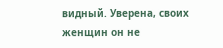видный. Уверена, своих женщин он не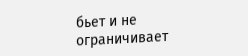бьет и не ограничивает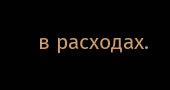в расходах.